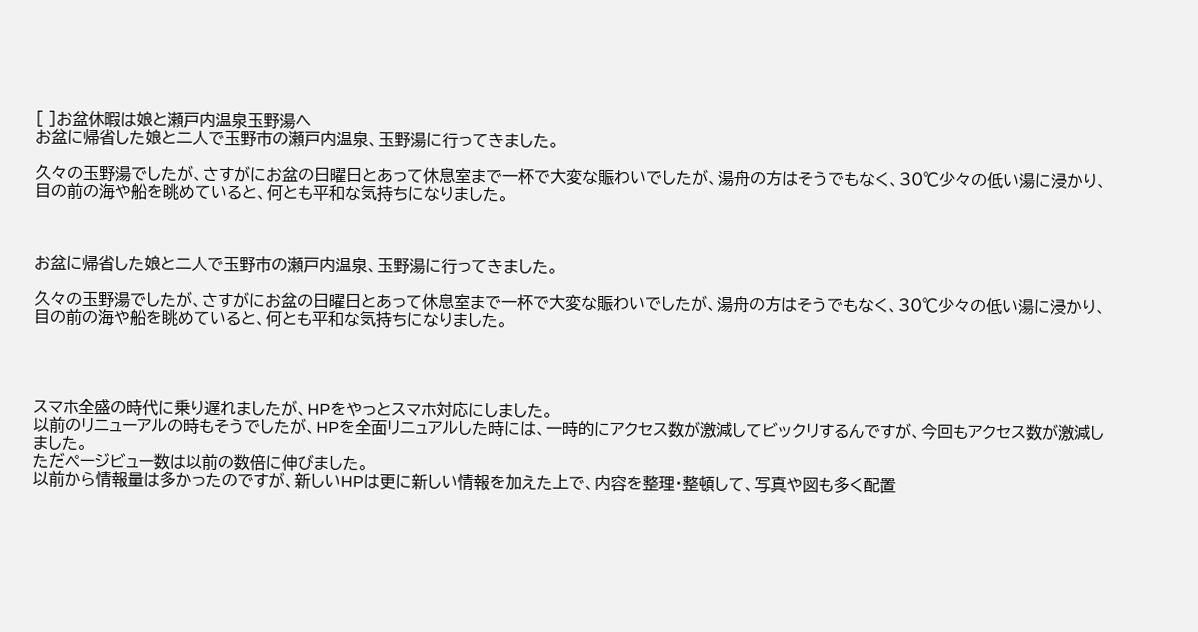[ ]お盆休暇は娘と瀬戸内温泉玉野湯へ
お盆に帰省した娘と二人で玉野市の瀬戸内温泉、玉野湯に行ってきました。

久々の玉野湯でしたが、さすがにお盆の日曜日とあって休息室まで一杯で大変な賑わいでしたが、湯舟の方はそうでもなく、30℃少々の低い湯に浸かり、目の前の海や船を眺めていると、何とも平和な気持ちになりました。



お盆に帰省した娘と二人で玉野市の瀬戸内温泉、玉野湯に行ってきました。

久々の玉野湯でしたが、さすがにお盆の日曜日とあって休息室まで一杯で大変な賑わいでしたが、湯舟の方はそうでもなく、30℃少々の低い湯に浸かり、目の前の海や船を眺めていると、何とも平和な気持ちになりました。




スマホ全盛の時代に乗り遅れましたが、HPをやっとスマホ対応にしました。
以前のリニューアルの時もそうでしたが、HPを全面リニュアルした時には、一時的にアクセス数が激減してビックリするんですが、今回もアクセス数が激減しました。
ただページビュー数は以前の数倍に伸びました。
以前から情報量は多かったのですが、新しいHPは更に新しい情報を加えた上で、内容を整理・整頓して、写真や図も多く配置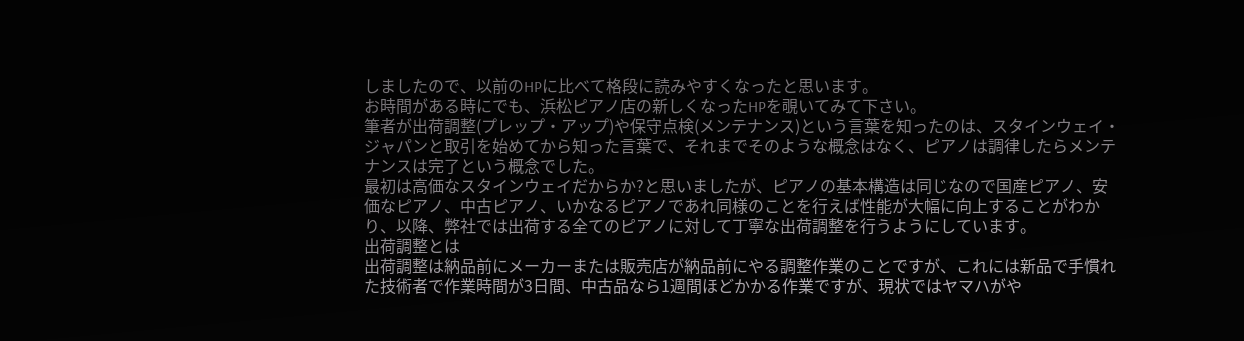しましたので、以前のHPに比べて格段に読みやすくなったと思います。
お時間がある時にでも、浜松ピアノ店の新しくなったHPを覗いてみて下さい。
筆者が出荷調整(プレップ・アップ)や保守点検(メンテナンス)という言葉を知ったのは、スタインウェイ・ジャパンと取引を始めてから知った言葉で、それまでそのような概念はなく、ピアノは調律したらメンテナンスは完了という概念でした。
最初は高価なスタインウェイだからか?と思いましたが、ピアノの基本構造は同じなので国産ピアノ、安価なピアノ、中古ピアノ、いかなるピアノであれ同様のことを行えば性能が大幅に向上することがわかり、以降、弊社では出荷する全てのピアノに対して丁寧な出荷調整を行うようにしています。
出荷調整とは
出荷調整は納品前にメーカーまたは販売店が納品前にやる調整作業のことですが、これには新品で手慣れた技術者で作業時間が3日間、中古品なら1週間ほどかかる作業ですが、現状ではヤマハがや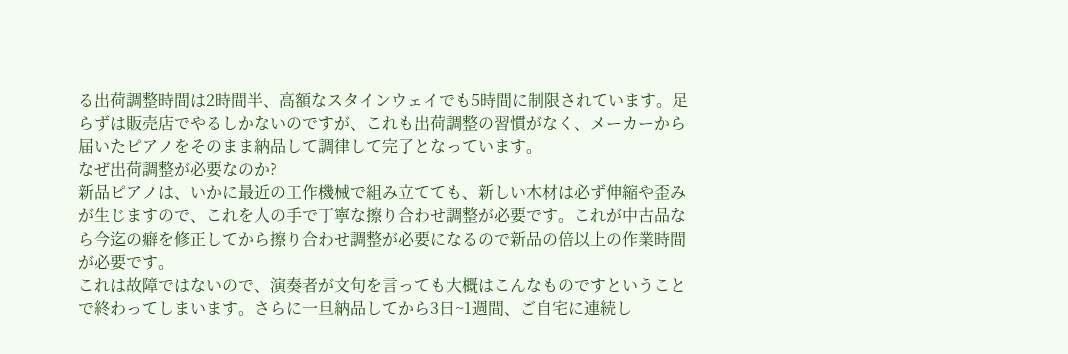る出荷調整時間は2時間半、高額なスタインウェイでも5時間に制限されています。足らずは販売店でやるしかないのですが、これも出荷調整の習慣がなく、メーカーから届いたピアノをそのまま納品して調律して完了となっています。
なぜ出荷調整が必要なのか?
新品ピアノは、いかに最近の工作機械で組み立てても、新しい木材は必ず伸縮や歪みが生じますので、これを人の手で丁寧な擦り合わせ調整が必要です。これが中古品なら今迄の癖を修正してから擦り合わせ調整が必要になるので新品の倍以上の作業時間が必要です。
これは故障ではないので、演奏者が文句を言っても大概はこんなものですということで終わってしまいます。さらに一旦納品してから3日~1週間、ご自宅に連続し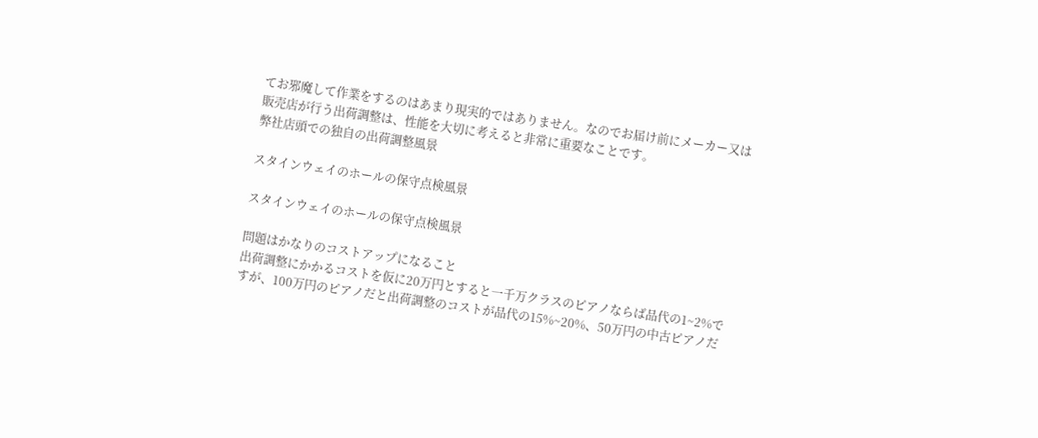てお邪魔して作業をするのはあまり現実的ではありません。なのでお届け前にメーカー又は販売店が行う出荷調整は、性能を大切に考えると非常に重要なことです。
弊社店頭での独自の出荷調整風景

スタインウェイのホールの保守点検風景

スタインウェイのホールの保守点検風景

問題はかなりのコストアップになること
出荷調整にかかるコストを仮に20万円とすると一千万クラスのピアノならば品代の1~2%ですが、100万円のピアノだと出荷調整のコストが品代の15%~20%、50万円の中古ピアノだ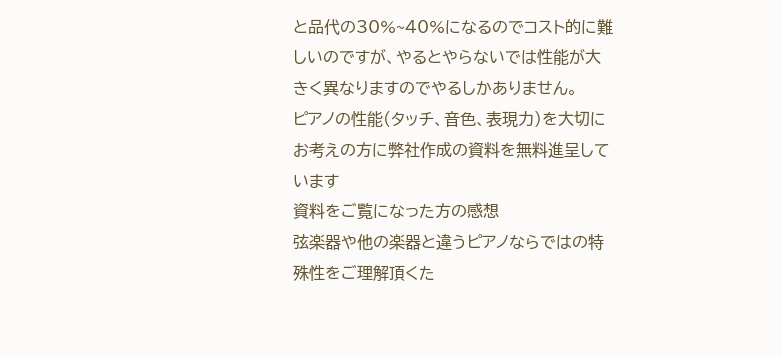と品代の30%~40%になるのでコスト的に難しいのですが、やるとやらないでは性能が大きく異なりますのでやるしかありません。
ピアノの性能(タッチ、音色、表現力)を大切にお考えの方に弊社作成の資料を無料進呈しています
資料をご覧になった方の感想
弦楽器や他の楽器と違うピアノならではの特殊性をご理解頂くた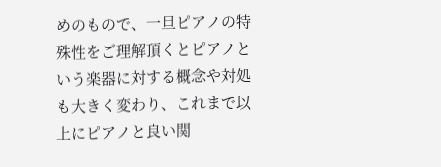めのもので、一旦ピアノの特殊性をご理解頂くとピアノという楽器に対する概念や対処も大きく変わり、これまで以上にピアノと良い関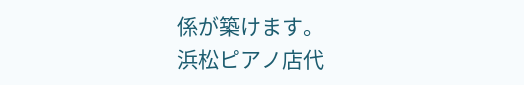係が築けます。
浜松ピアノ店代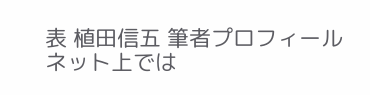表 植田信五 筆者プロフィール
ネット上では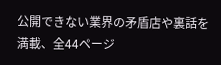公開できない業界の矛盾店や裏話を満載、全44ページ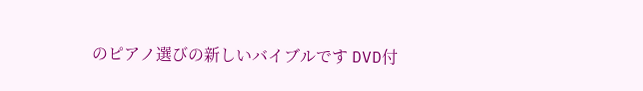のピアノ選びの新しいバイブルです DVD付